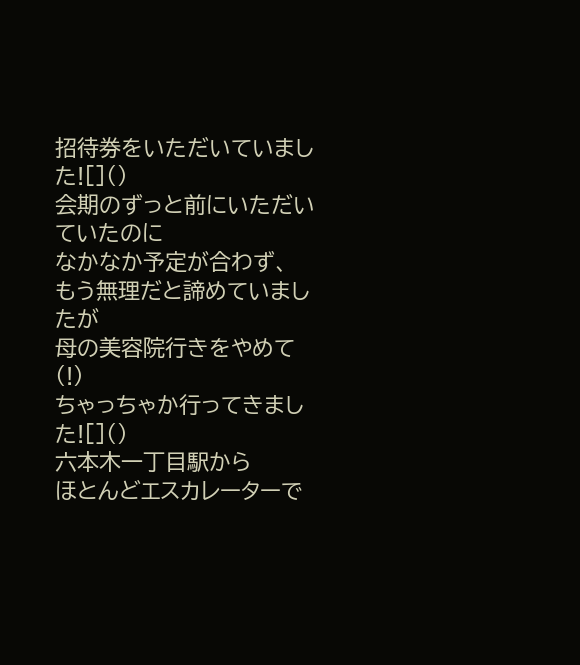招待券をいただいていました![]()
会期のずっと前にいただいていたのに
なかなか予定が合わず、
もう無理だと諦めていましたが
母の美容院行きをやめて(!)
ちゃっちゃか行ってきました![]()
六本木一丁目駅から
ほとんどエスカレーターで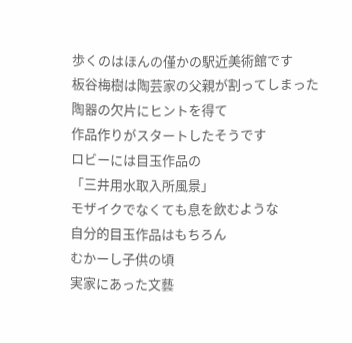歩くのはほんの僅かの駅近美術館です
板谷梅樹は陶芸家の父親が割ってしまった
陶器の欠片にヒントを得て
作品作りがスタートしたそうです
ロビーには目玉作品の
「三井用水取入所風景」
モザイクでなくても息を飲むような
自分的目玉作品はもちろん
むかーし子供の頃
実家にあった文藝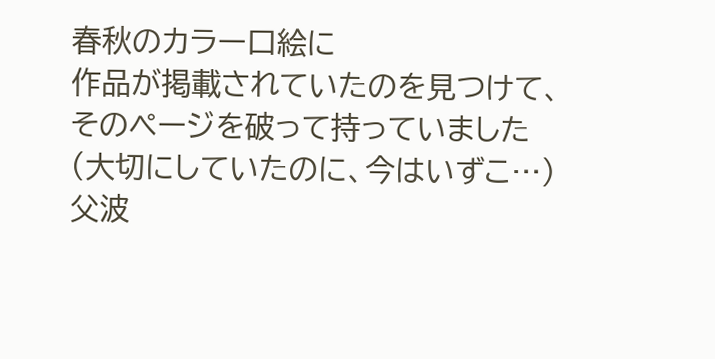春秋のカラー口絵に
作品が掲載されていたのを見つけて、
そのページを破って持っていました
(大切にしていたのに、今はいずこ…)
父波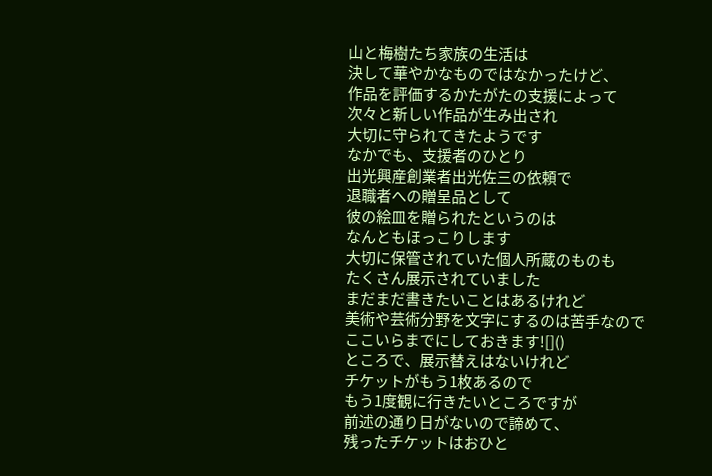山と梅樹たち家族の生活は
決して華やかなものではなかったけど、
作品を評価するかたがたの支援によって
次々と新しい作品が生み出され
大切に守られてきたようです
なかでも、支援者のひとり
出光興産創業者出光佐三の依頼で
退職者への贈呈品として
彼の絵皿を贈られたというのは
なんともほっこりします
大切に保管されていた個人所蔵のものも
たくさん展示されていました
まだまだ書きたいことはあるけれど
美術や芸術分野を文字にするのは苦手なので
ここいらまでにしておきます![]()
ところで、展示替えはないけれど
チケットがもう1枚あるので
もう1度観に行きたいところですが
前述の通り日がないので諦めて、
残ったチケットはおひと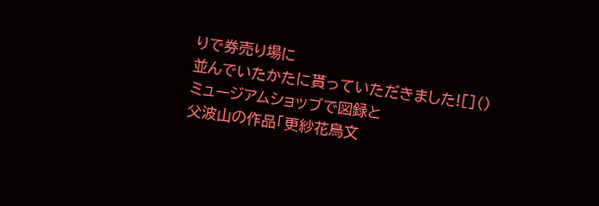りで券売り場に
並んでいたかたに貰っていただきました![]()
ミュージアムショッブで図録と
父波山の作品「更紗花鳥文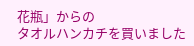花瓶」からの
タオルハンカチを買いました